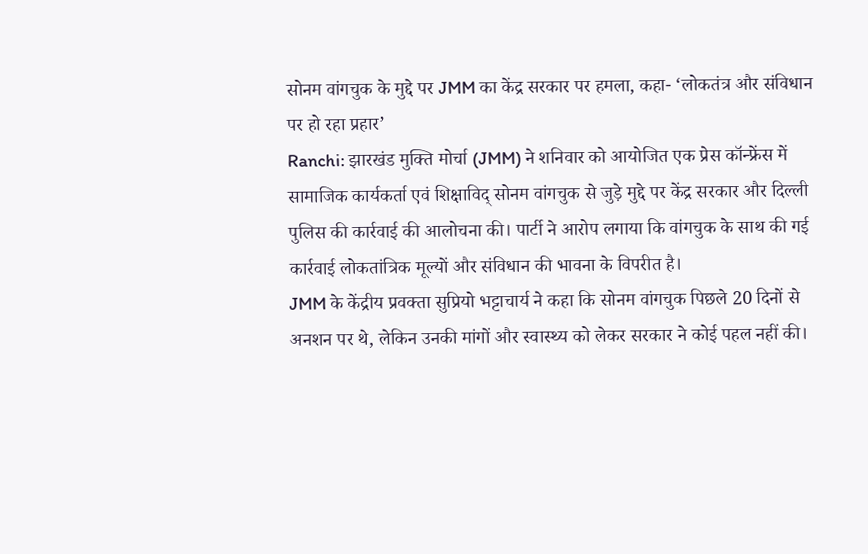सोनम वांगचुक के मुद्दे पर JMM का केंद्र सरकार पर हमला, कहा- ‘लोकतंत्र और संविधान पर हो रहा प्रहार’
Ranchi: झारखंड मुक्ति मोर्चा (JMM) ने शनिवार को आयोजित एक प्रेस कॉन्फ्रेंस में सामाजिक कार्यकर्ता एवं शिक्षाविद् सोनम वांगचुक से जुड़े मुद्दे पर केंद्र सरकार और दिल्ली पुलिस की कार्रवाई की आलोचना की। पार्टी ने आरोप लगाया कि वांगचुक के साथ की गई कार्रवाई लोकतांत्रिक मूल्यों और संविधान की भावना के विपरीत है।
JMM के केंद्रीय प्रवक्ता सुप्रियो भट्टाचार्य ने कहा कि सोनम वांगचुक पिछले 20 दिनों से अनशन पर थे, लेकिन उनकी मांगों और स्वास्थ्य को लेकर सरकार ने कोई पहल नहीं की।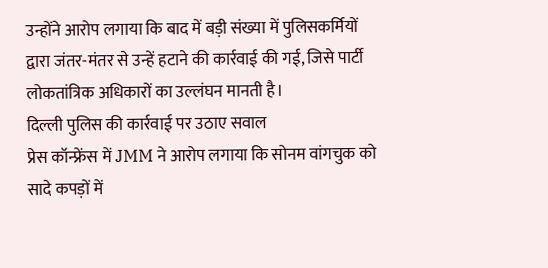उन्होंने आरोप लगाया कि बाद में बड़ी संख्या में पुलिसकर्मियों द्वारा जंतर-मंतर से उन्हें हटाने की कार्रवाई की गई, जिसे पार्टी लोकतांत्रिक अधिकारों का उल्लंघन मानती है।
दिल्ली पुलिस की कार्रवाई पर उठाए सवाल
प्रेस कॉन्फ्रेंस में JMM ने आरोप लगाया कि सोनम वांगचुक को सादे कपड़ों में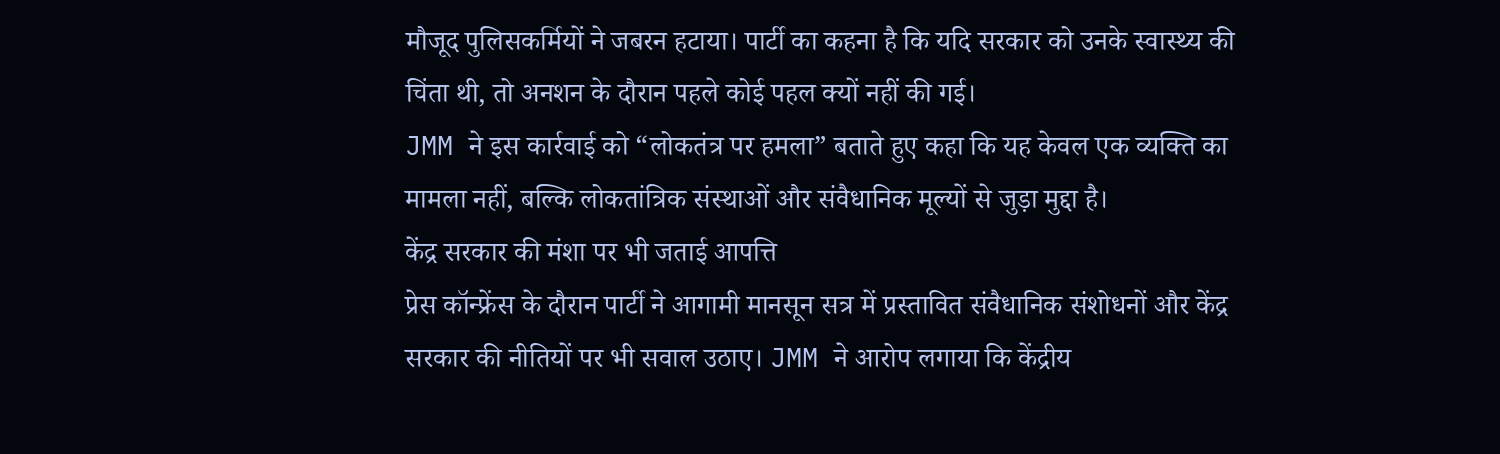मौजूद पुलिसकर्मियों ने जबरन हटाया। पार्टी का कहना है कि यदि सरकार को उनके स्वास्थ्य की चिंता थी, तो अनशन के दौरान पहले कोई पहल क्यों नहीं की गई।
JMM ने इस कार्रवाई को “लोकतंत्र पर हमला” बताते हुए कहा कि यह केवल एक व्यक्ति का मामला नहीं, बल्कि लोकतांत्रिक संस्थाओं और संवैधानिक मूल्यों से जुड़ा मुद्दा है।
केंद्र सरकार की मंशा पर भी जताई आपत्ति
प्रेस कॉन्फ्रेंस के दौरान पार्टी ने आगामी मानसून सत्र में प्रस्तावित संवैधानिक संशोधनों और केंद्र सरकार की नीतियों पर भी सवाल उठाए। JMM ने आरोप लगाया कि केंद्रीय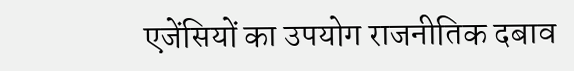एजेंसियों का उपयोग राजनीतिक दबाव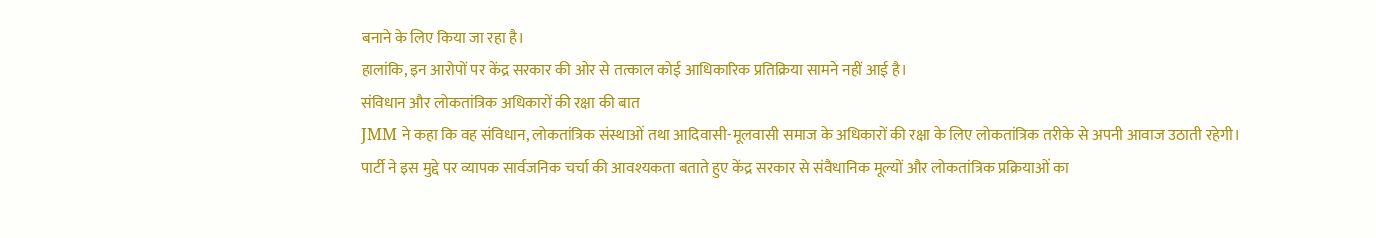बनाने के लिए किया जा रहा है।
हालांकि, इन आरोपों पर केंद्र सरकार की ओर से तत्काल कोई आधिकारिक प्रतिक्रिया सामने नहीं आई है।
संविधान और लोकतांत्रिक अधिकारों की रक्षा की बात
JMM ने कहा कि वह संविधान, लोकतांत्रिक संस्थाओं तथा आदिवासी-मूलवासी समाज के अधिकारों की रक्षा के लिए लोकतांत्रिक तरीके से अपनी आवाज उठाती रहेगी।
पार्टी ने इस मुद्दे पर व्यापक सार्वजनिक चर्चा की आवश्यकता बताते हुए केंद्र सरकार से संवैधानिक मूल्यों और लोकतांत्रिक प्रक्रियाओं का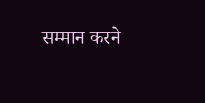सम्मान करने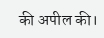की अपील की।